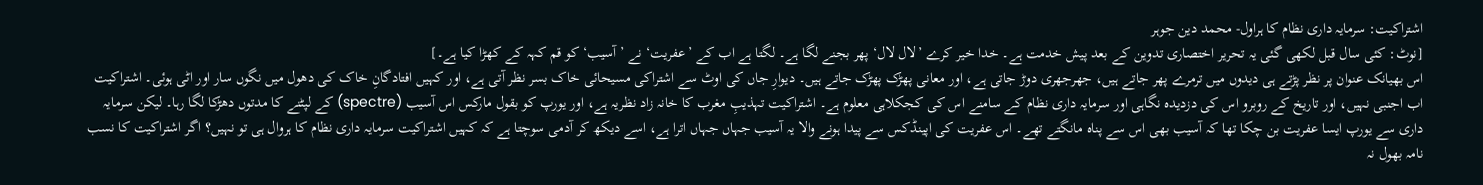اشتراکیت: سرمایہ داری نظام کا ہراول- محمد دین جوہر
[نوٹ: کئی سال قبل لکھی گئی یہ تحریر اختصاری تدوین کے بعد پیش خدمت ہے۔ خدا خیر کرے ’لال لال‘ پھر بجنے لگا ہے۔ لگتا ہے اب کے ’عفریت‘ نے ’آسیب‘ کو قم کہہ کے کھڑا کیا ہے۔]
اس بھیانک عنوان پر نظر پڑتے ہی دیدوں میں ترمرے پھر جاتے ہیں، جھرجھری دوڑ جاتی ہے، اور معانی پھڑک پھڑک جاتے ہیں۔ دیوارِ جاں کی اوٹ سے اشتراکی مسیحائی خاک بسر نظر آتی ہے، اور کہیں افتادگانِ خاک کی دھول میں نگوں سار اور اٹی ہوئی۔ اشتراکیت اب اجنبی نہیں، اور تاریخ کے روبرو اس کی دزدیدہ نگاہی اور سرمایہ داری نظام کے سامنے اس کی کجکلاہی معلوم ہے۔ اشتراکیت تہذیبِ مغرب کا خانہ زاد نظریہ ہے، اور یورپ کو بقول مارکس اس آسیب (spectre) کے لپٹنے کا مدتوں دھڑکا لگا رہا۔ لیکن سرمایہ داری سے یورپ ایسا عفریت بن چکا تھا کہ آسیب بھی اس سے پناہ مانگتے تھے۔ اس عفریت کی اپینڈکس سے پیدا ہونے والا یہ آسیب جہاں جہاں اترا ہے، اسے دیکھ کر آدمی سوچتا ہے کہ کہیں اشتراکیت سرمایہ داری نظام کا ہروال ہی تو نہیں؟ اگر اشتراکیت کا نسب نامہ بھول نہ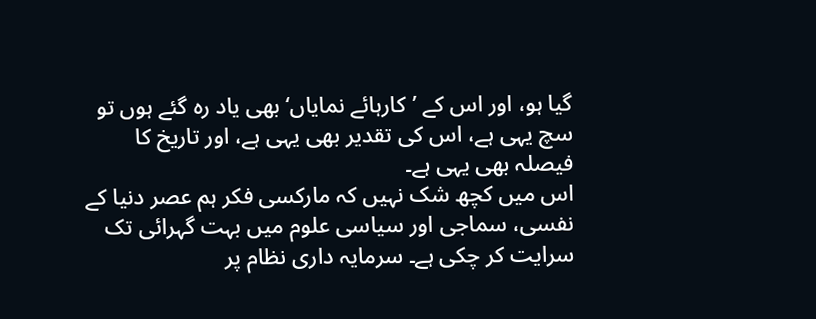گیا ہو، اور اس کے ’کارہائے نمایاں‘ بھی یاد رہ گئے ہوں تو سچ یہی ہے، اس کی تقدیر بھی یہی ہے، اور تاریخ کا فیصلہ بھی یہی ہے۔
اس میں کچھ شک نہیں کہ مارکسی فکر ہم عصر دنیا کے نفسی، سماجی اور سیاسی علوم میں بہت گہرائی تک سرایت کر چکی ہے۔ سرمایہ داری نظام پر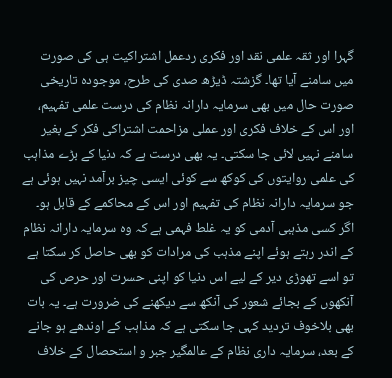گہرا اور ثقہ علمی نقد اور فکری ردعمل اشتراکیت ہی کی صورت میں سامنے آیا تھا۔ گزشتہ ڈیڑھ صدی کی طرح، موجودہ تاریخی صورت حال میں بھی سرمایہ دارانہ نظام کی درست علمی تفہیم، اور اس کے خلاف فکری اور عملی مزاحمت اشتراکی فکر کے بغیر سامنے نہیں لائی جا سکتی۔ یہ بھی درست ہے کہ دنیا کے بڑے مذاہب کی علمی روایتوں کی کوکھ سے کوئی ایسی چیز برآمد نہیں ہوئی ہے جو سرمایہ دارانہ نظام کی تفہیم اور اس کے محاکمے کے قابل ہو۔ اگر کسی مذہبی آدمی کو یہ غلط فہمی ہے کہ وہ سرمایہ دارانہ نظام کے اندر رہتے ہوئے اپنے مذہب کی مرادات کو بھی حاصل کر سکتا ہے تو اسے تھوڑی دیر کے لیے اس دنیا کو اپنی حسرت اور حرص کی آنکھوں کے بجائے شعور کی آنکھ سے دیکھنے کی ضرورت ہے۔ یہ بات بھی بلاخوف تردید کہی جا سکتی ہے کہ مذاہب کے اوندھے ہو جانے کے بعد، سرمایہ داری نظام کے عالمگیر جبر و استحصال کے خلاف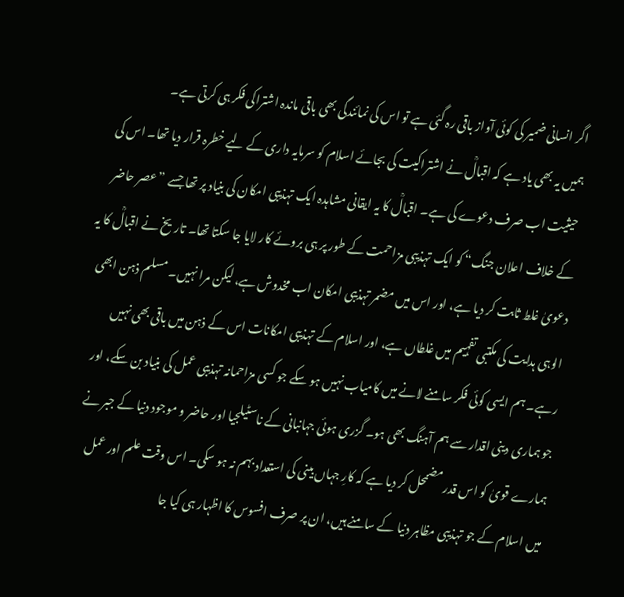اگر انسانی ضمیر کی کوئی آواز باقی رہ گئی ہے تو اس کی نمائندگی بھی باقی ماندہ اشتراکی فکر ہی کرتی ہے۔
ہمیں یہ بھی یاد ہے کہ اقبالؒ نے اشتراکیت کی بجائے اسلام کو سرمایہ داری کے لیے خطرہ قرار دیا تھا۔ اس کی حیثیت اب صرف دعوے کی ہے۔ اقبالؒ کا یہ ایقانی مشاہدہ ایک تہذیبی امکان کی بنیاد پر تھا جسے ”عصر حاضر کے خلاف اعلان جنگ“ کو ایک تہذیبی مزاحمت کے طور پر ہی بروئے کار لایا جا سکتا تھا۔ تاریخ نے اقبالؒ کا یہ دعویٰ غلط ثابت کر دیا ہے، اور اس میں مضمر تہذیبی امکان اب مخدوش ہے، لیکن مرا نہیں۔ مسلم ذہن ابھی الوہی ہدایت کی مکتبی تفہیم میں غلطاں ہے، اور اسلام کے تہذیبی امکانات اس کے ذہن میں باقی بھی نہیں رہے۔ ہم ایسی کوئی فکر سامنے لانے میں کامیاب نہیں ہو سکے جو کسی مزاحمانہ تہذیبی عمل کی بنیاد بن سکے، اور جو ہماری دینی اقدار سے ہم آہنگ بھی ہو۔ گزری ہوئی جہانبانی کے ناسٹیلجیا اور حاضر و موجود دنیا کے جبر نے ہمارے قویٰ کو اس قدر مضمحل کر دیا ہے کہ کارِ جہاں بینی کی استعداد بہم نہ ہو سکی۔ اس وقت علم اور عمل میں اسلام کے جو تہذیبی مظاہر دنیا کے سامنے ہیں، ان پر صرف افسوس کا اظہار ہی کیا جا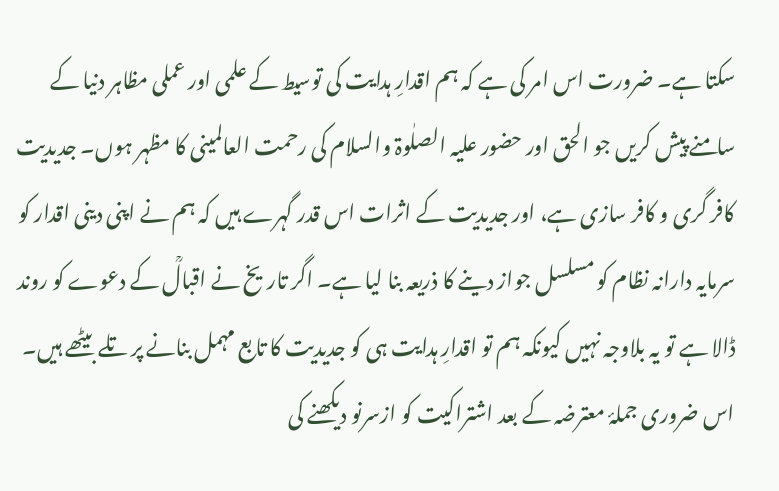سکتا ہے۔ ضرورت اس امر کی ہے کہ ہم اقدارِ ہدایت کی توسیط کے علمی اور عملی مظاہر دنیا کے سامنے پیش کریں جو الحق اور حضور علیہ الصلٰوۃ والسلام کی رحمت العالمینی کا مظہر ہوں۔ جدیدیت کافر گری و کافر سازی ہے، اور جدیدیت کے اثرات اس قدر گہرے ہیں کہ ہم نے اپنی دینی اقدار کو سرمایہ دارانہ نظام کو مسلسل جواز دینے کا ذریعہ بنا لیا ہے۔ اگر تاریخ نے اقبالؒ کے دعوے کو روند ڈالا ہے تو یہ بلاوجہ نہیں کیونکہ ہم تو اقدارِ ہدایت ہی کو جدیدیت کا تابع مہمل بنانے پر تلے بیٹھے ہیں۔ اس ضروری جملۂ معترضہ کے بعد اشتراکیت کو ازسرنو دیکھنے کی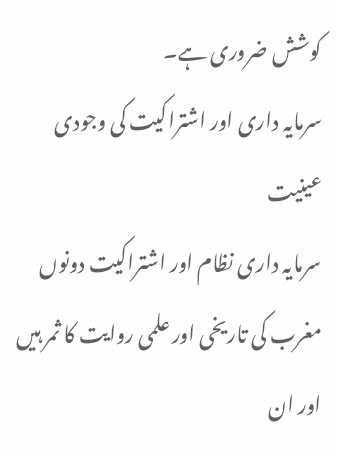کوشش ضروری ہے۔
سرمایہ داری اور اشتراکیت کی وجودی عینیت
سرمایہ داری نظام اور اشتراکیت دونوں مغرب کی تاریخی اور علمی روایت کا ثمر ہیں اور ان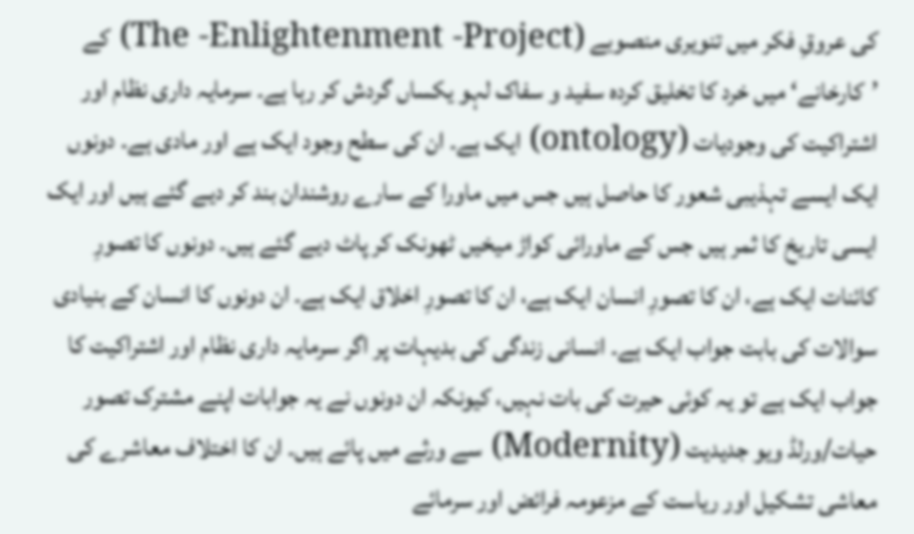کی عروقِ فکر میں تنویری منصوبے (The -Enlightenment -Project) کے ’کارخانے‘ میں خرد کا تخلیق کردہ سفید و سفاک لہو یکساں گردش کر رہا ہے۔ سرمایہ داری نظام اور اشتراکیت کی وجودیات (ontology) ایک ہے۔ ان کی سطح وجود ایک ہے اور مادی ہے۔ دونوں ایک ایسے تہذیبی شعور کا حاصل ہیں جس میں ماورا کے سارے روشندان بند کر دیے گئے ہیں اور ایک ایسی تاریخ کا ثمر ہیں جس کے ماورائی کواڑ میخیں ٹھونک کر پاٹ دیے گئے ہیں۔ دونوں کا تصورِ کائنات ایک ہے، ان کا تصورِ انسان ایک ہے، ان کا تصورِ اخلاق ایک ہے۔ ان دونوں کا انسان کے بنیادی سوالات کی بابت جواب ایک ہے۔ انسانی زندگی کی بدیہات پر اگر سرمایہ داری نظام اور اشتراکیت کا جواب ایک ہے تو یہ کوئی حیرت کی بات نہیں، کیونکہ ان دونوں نے یہ جوابات اپنے مشترک تصور حیات/ورلڈ ویو جدیدیت (Modernity) سے ورثے میں پائے ہیں۔ ان کا اختلاف معاشرے کی معاشی تشکیل اور ریاست کے مزعومہ فرائض اور سرمائے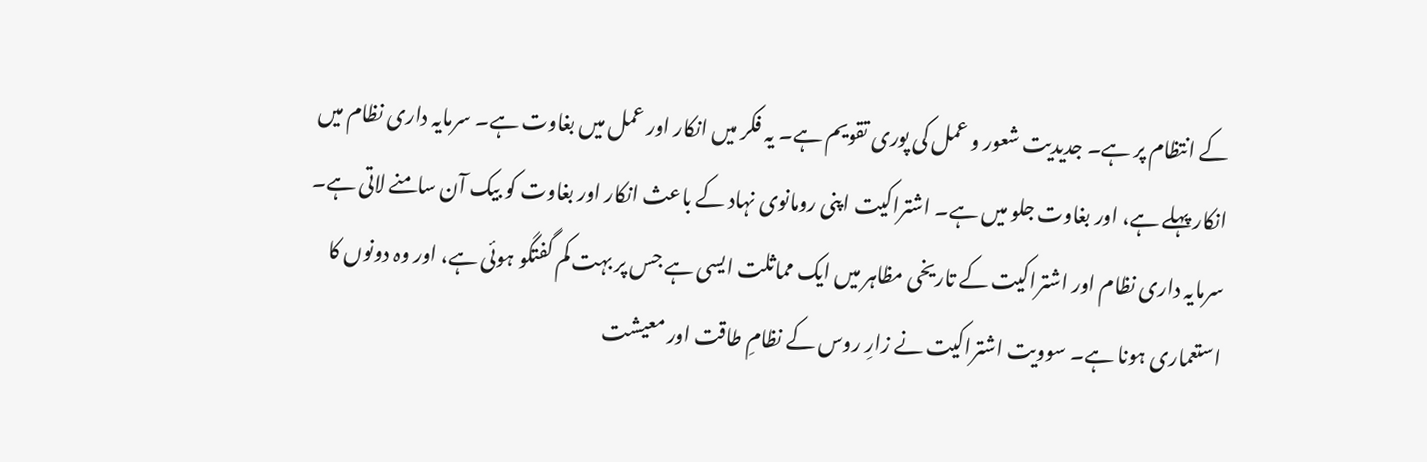کے انتظام پر ہے۔ جدیدیت شعور و عمل کی پوری تقویم ہے۔ یہ فکر میں انکار اور عمل میں بغاوت ہے۔ سرمایہ داری نظام میں انکار پہلے ہے، اور بغاوت جلو میں ہے۔ اشتراکیت اپنی رومانوی نہاد کے باعث انکار اور بغاوت کو بیک آن سامنے لاتی ہے۔
سرمایہ داری نظام اور اشتراکیت کے تاریخی مظاہر میں ایک مماثلت ایسی ہے جس پر بہت کم گفتگو ہوئی ہے، اور وہ دونوں کا استعماری ہونا ہے۔ سوویت اشتراکیت نے زارِ روس کے نظامِ طاقت اور معیشت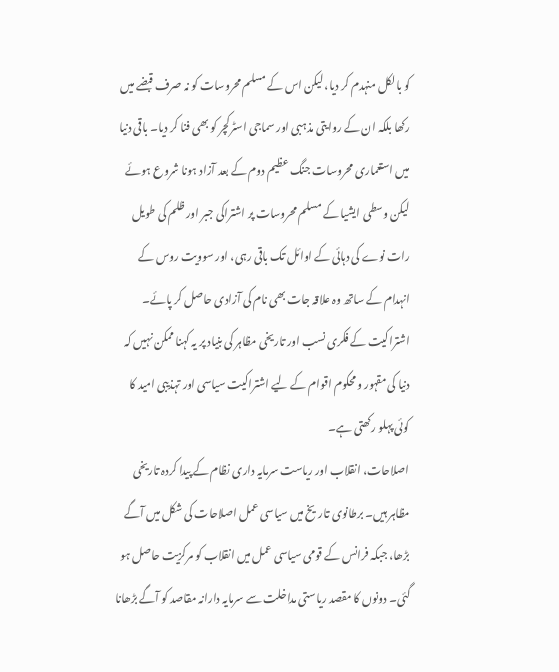کو بالکل منہدم کر دیا، لیکن اس کے مسلم محروسات کو نہ صرف قبضے میں رکھا بلکہ ان کے روایتی مذہبی اور سماجی اسٹرکچر کو بھی فنا کر دیا۔ باقی دنیا میں استعماری محروسات جنگ عظیم دوم کے بعد آزاد ہونا شروع ہوئے لیکن وسطی ایشیا کے مسلم محروسات پر اشتراکی جبر اور ظلم کی طویل رات نوے کی دہائی کے اوائل تک باقی رہی، اور سوویت روس کے انہدام کے ساتھ وہ علاقہ جات بھی نام کی آزادی حاصل کر پائے۔ اشتراکیت کے فکری نسب اور تاریخی مظاہر کی بنیاد پر یہ کہنا ممکن نہیں کہ دنیا کی مقہور و محکوم اقوام کے لیے اشتراکیت سیاسی اور تہذیبی امید کا کوئی پہلو رکھتی ہے۔
اصلاحات، انقلاب اور ریاست سرمایہ داری نظام کے پیدا کردہ تاریخی مظاہر ہیں۔ برطانوی تاریخ میں سیاسی عمل اصلاحات کی شکل میں آگے بڑھا، جبکہ فرانس کے قومی سیاسی عمل میں انقلاب کو مرکزیت حاصل ہو گئی۔ دونوں کا مقصد ریاستی مداخلت سے سرمایہ دارانہ مقاصد کو آگے بڑھانا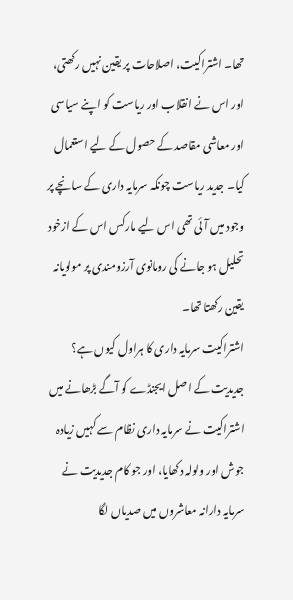تھا۔ اشتراکیت، اصلاحات پر یقین نہیں رکھتی، اور اس نے انقلاب اور ریاست کو اپنے سیاسی اور معاشی مقاصد کے حصول کے لیے استعمال کیا۔ جدید ریاست چونکہ سرمایہ داری کے سانچے پر وجود میں آئی تھی اس لیے مارکس اس کے ازخود تحلیل ہو جانے کی رومانوی آرزومندی پر مولویانہ یقین رکھتا تھا۔
اشتراکیت سرمایہ داری کا ہراول کیوں ہے؟
جدیدیت کے اصل ایجنڈے کو آگے بڑھانے میں اشتراکیت نے سرمایہ داری نظام سے کہیں زیادہ جوش اور ولولہ دکھایا، اور جو کام جدیدیت نے سرمایہ دارانہ معاشروں میں صدیاں لگا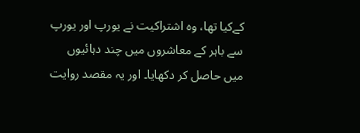کےکیا تھا، وہ اشتراکیت نے یورپ اور یورپ سے باہر کے معاشروں میں چند دہائیوں میں حاصل کر دکھایا۔ اور یہ مقصد روایت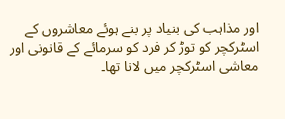اور مذاہب کی بنیاد پر بنے ہوئے معاشروں کے اسٹرکچر کو توڑ کر فرد کو سرمائے کے قانونی اور معاشی اسٹرکچر میں لانا تھا۔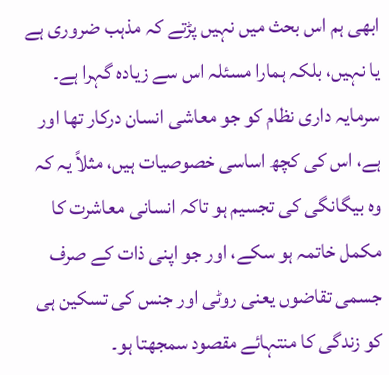ابھی ہم اس بحث میں نہیں پڑتے کہ مذہب ضروری ہے یا نہیں، بلکہ ہمارا مسئلہ اس سے زیادہ گہرا ہے۔ سرمایہ داری نظام کو جو معاشی انسان درکار تھا اور ہے، اس کی کچھ اساسی خصوصیات ہیں، مثلاً یہ کہ وہ بیگانگی کی تجسیم ہو تاکہ انسانی معاشرت کا مکمل خاتمہ ہو سکے، اور جو اپنی ذات کے صرف جسمی تقاضوں یعنی روٹی اور جنس کی تسکین ہی کو زندگی کا منتہائے مقصود سمجھتا ہو۔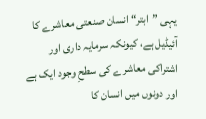یہی ”ابتر“ انسان صنعتی معاشرے کا آئیڈیل ہے، کیونکہ سرمایہ داری اور اشتراکی معاشرے کی سطحِ وجود ایک ہے اور دونوں میں انسان کا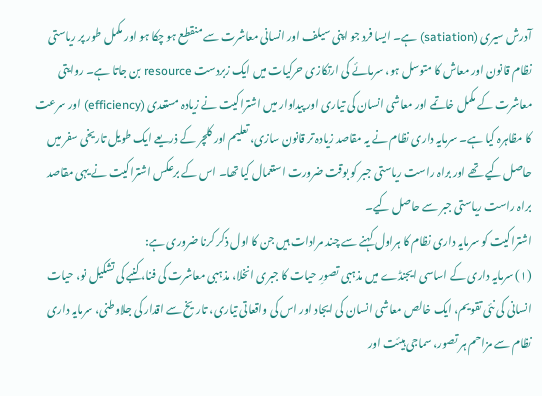آدرش سیری (satiation) ہے۔ ایسا فرد جو اپنی سیلف اور انسانی معاشرت سے منقطع ہو چکا ہو اور مکمل طور پر ریاستی نظام قانون اور معاش کا متوسل ہو، سرمائے کی ارتکازی حرکیات میں ایک زبردست resource بن جاتا ہے۔ روایتی معاشرت کے مکمل خاتمے اور معاشی انسان کی تیاری اور پیداوار میں اشتراکیت نے زیادہ مستعدی (efficiency) اور سرعت کا مظاہرہ کیا ہے۔ سرمایہ داری نظام نے یہ مقاصد زیادہ تر قانون سازی، تعلیم اور کلچر کے ذریعے ایک طویل تاریخی سفر میں حاصل کیے تھے اور براہ راست ریاستی جبر کو بوقت ضرورت استعمال کیا تھا۔ اس کے برعکس اشتراکیت نے یہی مقاصد براہ راست ریاستی جبر سے حاصل کیے۔
اشتراکیت کو سرمایہ داری نظام کا ہراول کہنے سے چند مرادات ہیں جن کا اول ذکر کرنا ضروری ہے:
(۱) سرمایہ داری کے اساسی ایجنڈے میں مذہبی تصورِ حیات کا جبری انخلا، مذہبی معاشرت کی فنا، کنبے کی تشکیل نو، حیات انسانی کی نئی تقویم، ایک خالص معاشی انسان کی ایجاد اور اس کی واقعاتی تیاری، تاریخ سے اقدار کی جلاوطنی، سرمایہ داری نظام سے مزاحم ہر تصور، سماجی ہیئت اور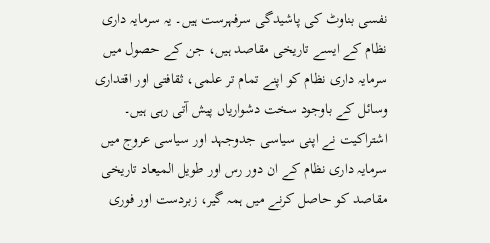نفسی بناوٹ کی پاشیدگی سرفہرست ہیں۔ یہ سرمایہ داری نظام کے ایسے تاریخی مقاصد ہیں، جن کے حصول میں سرمایہ داری نظام کو اپنے تمام تر علمی، ثقافتی اور اقتداری وسائل کے باوجود سخت دشواریاں پیش آتی رہی ہیں۔ اشتراکیت نے اپنی سیاسی جدوجہد اور سیاسی عروج میں سرمایہ داری نظام کے ان دور رس اور طویل المیعاد تاریخی مقاصد کو حاصل کرنے میں ہمہ گیر، زبردست اور فوری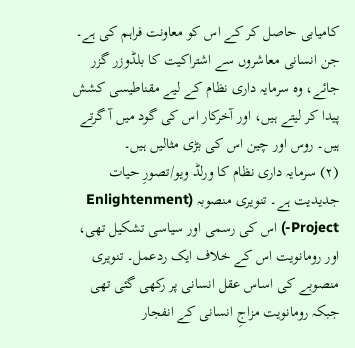کامیابی حاصل کر کے اس کو معاونت فراہم کی ہے۔ جن انسانی معاشروں سے اشتراکیت کا بلڈوزر گزر جائے، وہ سرمایہ داری نظام کے لیے مقناطیسی کشش پیدا کر لیتے ہیں، اور آخرکار اس کی گود میں آ گرتے ہیں۔ روس اور چین اس کی بڑی مثالیں ہیں۔
(۲) سرمایہ داری نظام کا ورلڈ ویو/تصورِ حیات جدیدیت ہے۔ تنویری منصوبہ (Enlightenment -Project) اس کی رسمی اور سیاسی تشکیل تھی، اور رومانویت اس کے خلاف ایک ردعمل۔ تنویری منصوبے کی اساس عقل انسانی پر رکھی گئی تھی جبکہ رومانویت مزاجِ انسانی کے انفجار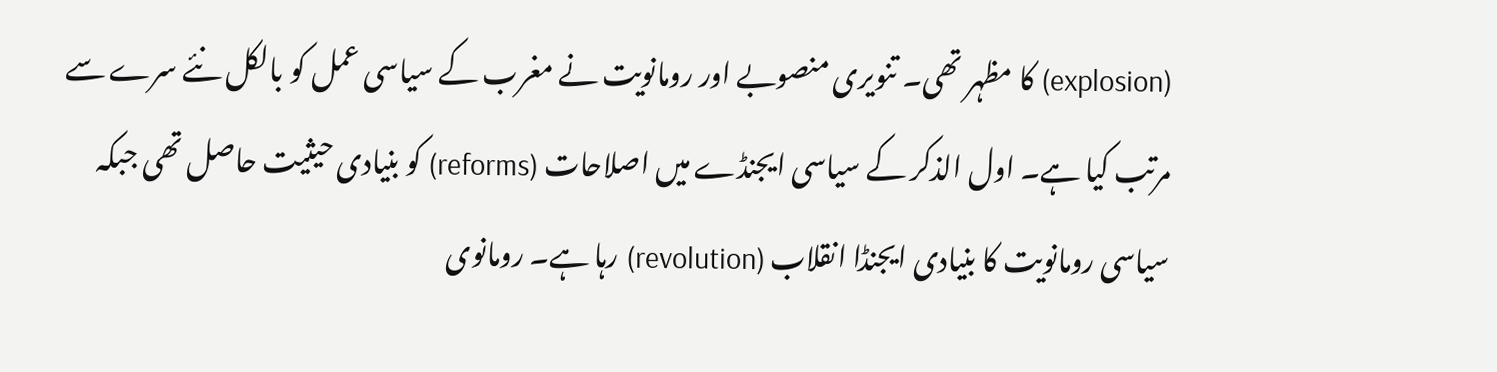(explosion) کا مظہر تھی۔ تنویری منصوبے اور رومانویت نے مغرب کے سیاسی عمل کو بالکل نئے سرے سے مرتب کیا ہے۔ اول الذکر کے سیاسی ایجنڈے میں اصلاحات (reforms) کو بنیادی حیثیت حاصل تھی جبکہ سیاسی رومانویت کا بنیادی ایجنڈا انقلاب (revolution) رہا ہے۔ رومانوی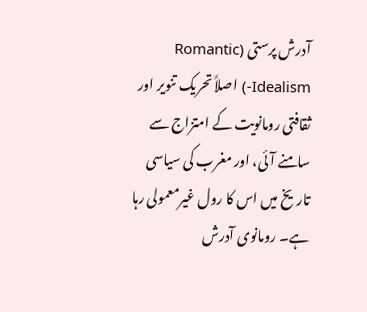آدرش پرستی (Romantic -Idealism) اصلاً تحریک تنویر اور ثقافتی رومانویت کے امتزاج سے سامنے آئی، اور مغرب کی سیاسی تاریخ میں اس کا رول غیرمعمولی رہا ہے۔ رومانوی آدرش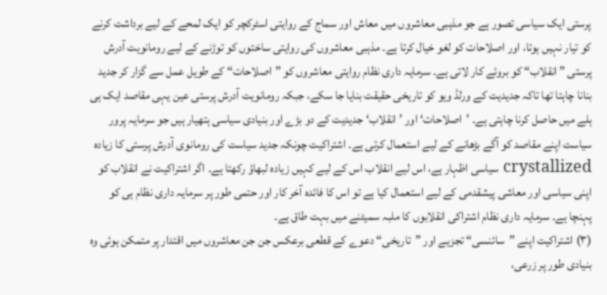پرستی ایک سیاسی تصور ہے جو مذہبی معاشروں میں معاش اور سماج کے روایتی اسٹرکچر کو ایک لمحے کے لیے برداشت کرنے کو تیار نہیں ہوتا، اور اصلاحات کو لغو خیال کرتا ہے۔ مذہبی معاشروں کی روایتی ساختوں کو توڑنے کے لیے رومانویت آدرش پرستی ”انقلاب“ کو بروئے کار لاتی ہے۔ سرمایہ داری نظام روایتی معاشروں کو ”اصلاحات“ کے طویل عمل سے گزار کر جدید بنانا چاہتا تھا تاکہ جدیدیت کے ورلڈ ویو کو تاریخی حقیقت بنایا جا سکے، جبکہ رومانویت آدرش پرستی عین یہی مقاصد ایک ہی ہلے میں حاصل کرنا چاہتی ہے۔ ’اصلاحات‘ اور ’انقلاب‘ جدیدیت کے دو بڑے اور بنیادی سیاسی ہتھیار ہیں جو سرمایہ پرور سیاست اپنے مقاصد کو آگے بڑھانے کے لیے استعمال کرتی ہے۔ اشتراکیت چونکہ جدید سیاست کی رومانوی آدرش پرستی کا زیادہ crystallized سیاسی اظہار ہے، اس لیے انقلاب اس کے لیے کہیں زیادہ لبھاؤ رکھتا ہے۔ اگر اشتراکیت نے انقلاب کو اپنی سیاسی اور معاشی پیشقدمی کے لیے استعمال کیا ہے تو اس کا فائدہ آخر کار اور حتمی طور پر سرمایہ داری نظام ہی کو پہنچا ہے۔ سرمایہ داری نظام اشتراکی انقلابوں کا ملبہ سمیٹنے میں بہت طاق ہے۔
(۳) اشتراکیت اپنے ”سائنسی“ تجزیے اور ”تاریخی“ دعوے کے قطعی برعکس جن جن معاشروں میں اقتدار پر متمکن ہوئی وہ بنیادی طور پر زرعی،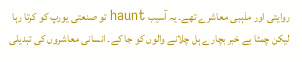روایتی اور مذہبی معاشرے تھے۔ یہ آسیب haunt تو صنعتی یورپ کو کرتا رہا لیکن چمٹا بے خبر بچارے ہل چلانے والوں کو جا کے۔ انسانی معاشروں کی تبدیلی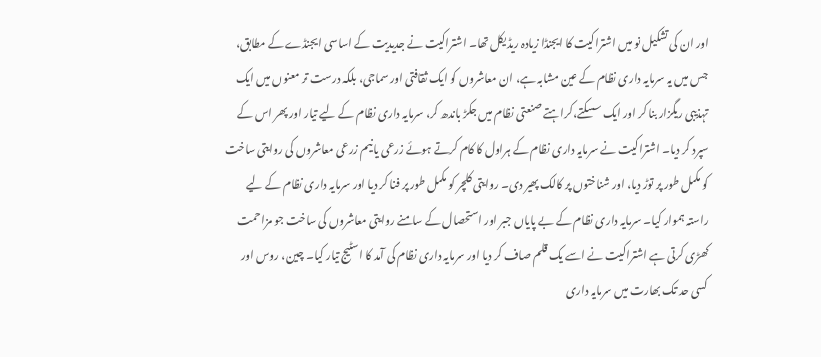اور ان کی تشکیل نو میں اشتراکیت کا ایجنڈا زیادہ ریڈیکل تھا۔ اشتراکیت نے جدیدیت کے اساسی ایجنڈے کے مطابق، جس میں یہ سرمایہ داری نظام کے عین مشابہ ہے، ان معاشروں کو ایک ثقافتی اور سماجی، بلکہ درست تر معنوں میں ایک تہذیبی ریگزار بنا کر اور ایک سسکتے،کراہتے صنعتی نظام میں جکڑ باندھ کر، سرمایہ داری نظام کے لیے تیار اور پھر اس کے سپرد کر دیا۔ اشتراکیت نے سرمایہ داری نظام کے ہراول کا کام کرتے ہوئے زرعی یا نیم زرعی معاشروں کی روایتی ساخت کو مکمل طور پر توڑ دیا، اور شناختوں پر کالک پھیر دی۔ روایتی کلچر کو مکمل طور پر فنا کر دیا اور سرمایہ داری نظام کے لیے راستہ ہموار کیا۔ سرمایہ داری نظام کے بے پایاں جبر اور استحصال کے سامنے روایتی معاشروں کی ساخت جو مزاحمت کھڑی کرتی ہے اشتراکیت نے اسے یک قلم صاف کر دیا اور سرمایہ داری نظام کی آمد کا اسٹیج تیار کیا۔ چین، روس اور کسی حد تک بھارت میں سرمایہ داری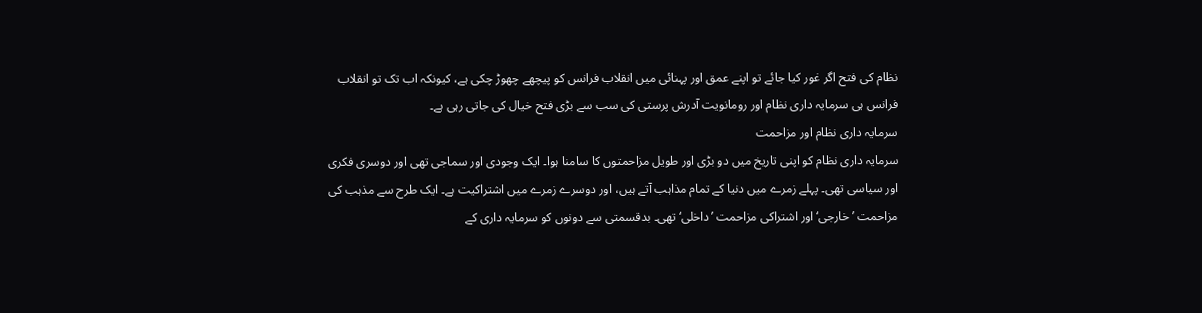نظام کی فتح اگر غور کیا جائے تو اپنے عمق اور پہنائی میں انقلاب فرانس کو پیچھے چھوڑ چکی ہے، کیونکہ اب تک تو انقلاب فرانس ہی سرمایہ داری نظام اور رومانویت آدرش پرستی کی سب سے بڑی فتح خیال کی جاتی رہی ہے۔
سرمایہ داری نظام اور مزاحمت
سرمایہ داری نظام کو اپنی تاریخ میں دو بڑی اور طویل مزاحمتوں کا سامنا ہوا۔ ایک وجودی اور سماجی تھی اور دوسری فکری اور سیاسی تھی۔ پہلے زمرے میں دنیا کے تمام مذاہب آتے ہیں، اور دوسرے زمرے میں اشتراکیت ہے۔ ایک طرح سے مذہب کی مزاحمت ’خارجی‘ اور اشتراکی مزاحمت ’داخلی‘ تھی۔ بدقسمتی سے دونوں کو سرمایہ داری کے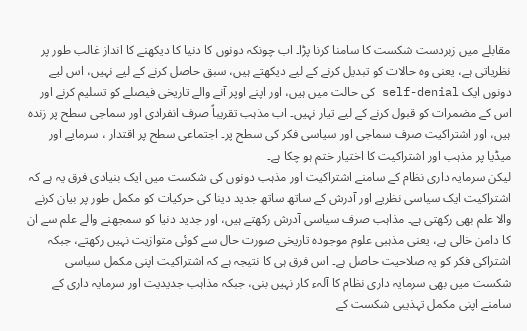مقابلے میں زبردست شکست کا سامنا کرنا پڑا۔ اب چونکہ دونوں کا دنیا کا دیکھنے کا انداز غالب طور پر نظریاتی ہے، یعنی وہ حالات کو تبدیل کرنے کے لیے دیکھتے ہیں، سبق حاصل کرنے کے لیے نہیں، اس لیے دونوں ایک self-denial کی حالت میں ہیں، اور اپنے اوپر آنے والے تاریخی فیصلے کو تسلیم کرنے اور اس کے مضمرات کو قبول کرنے کے لیے تیار نہیں۔ اب مذہب تقریباً صرف انفرادی اور سماجی سطح پر زندہ ہیں، اور اشتراکیت صرف سماجی اور سیاسی فکر کی سطح پر۔ اجتماعی سطح پر اقتدار ، سرمایے اور میڈیا پر مذہب اور اشتراکیت کا اختیار ختم ہو چکا ہے۔
لیکن سرمایہ داری نظام کے سامنے اشتراکیت اور مذہب دونوں کی شکست میں ایک بنیادی فرق یہ ہے کہ اشتراکیت ایک سیاسی نظریے اور آدرش کے ساتھ ساتھ جدید دینا کی حرکیات کو مکمل طور پر بیان کرنے والا علم بھی رکھتی ہے۔ مذاہب صرف سیاسی آدرش رکھتے ہیں، اور جدید دنیا کو سمجھنے والے علم سے ان کا دامن خالی ہے، یعنی مذہبی علوم موجودہ تاریخی صورت حال سے کوئی متوازیت نہیں رکھتے، جبکہ اشتراکی فکر کو یہ صلاحیت حاصل ہے۔ اس فرق ہی کا نتیجہ ہے کہ اشتراکیت اپنی مکمل سیاسی شکست میں بھی سرمایہ داری نظام کا آلہء کار نہیں بنی، جبکہ مذاہب جدیدیت اور سرمایہ داری کے سامنے اپنی مکمل تہذیبی شکست کے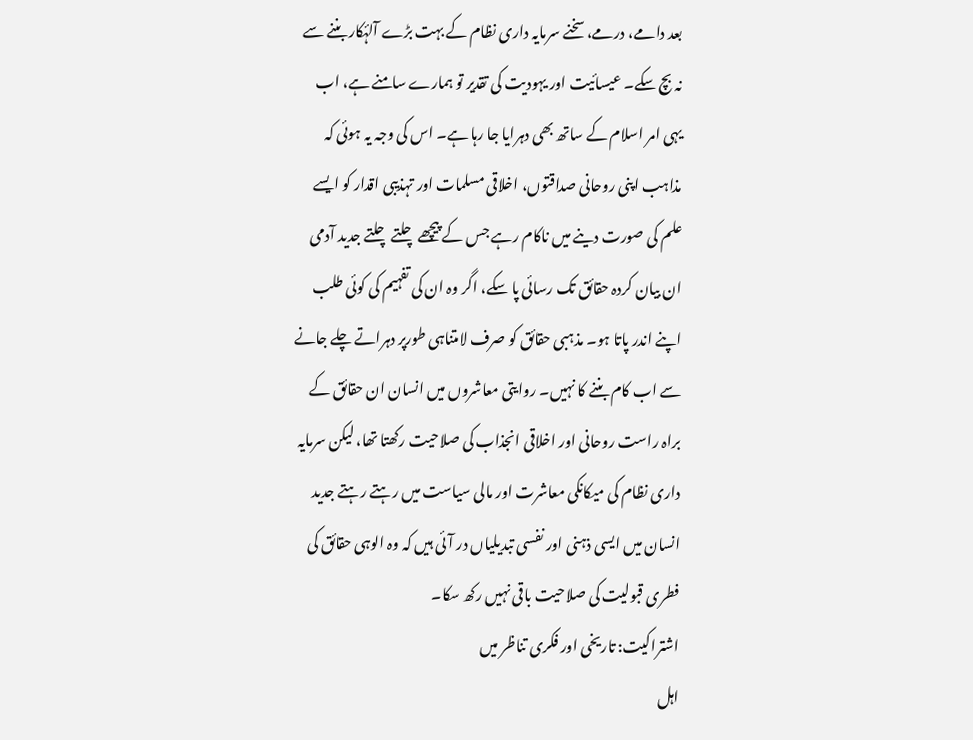بعد دامے، درمے، سخنے سرمایہ داری نظام کے بہت بڑے آلۂکار بننے سے نہ بچ سکے۔ عیسائیت اور یہودیت کی تقدیر تو ہمارے سامنے ہے، اب یہی امر اسلام کے ساتھ بھی دہرایا جا رہا ہے۔ اس کی وجہ یہ ہوئی کہ مذاہب اپنی روحانی صداقتوں، اخلاقی مسلمات اور تہذیبی اقدار کو ایسے علم کی صورت دینے میں ناکام رہے جس کے پیچھے چلتے چلتے جدید آدمی ان بیان کردہ حقائق تک رسائی پا سکے، اگر وہ ان کی تفہیم کی کوئی طلب اپنے اندر پاتا ہو۔ مذہبی حقائق کو صرف لامتناہی طورپر دہراتے چلے جانے سے اب کام بننے کا نہیں۔ روایتی معاشروں میں انسان ان حقائق کے براہ راست روحانی اور اخلاقی انجذاب کی صلاحیت رکھتا تھا، لیکن سرمایہ داری نظام کی میکانکی معاشرت اور مالی سیاست میں رہتے رہتے جدید انسان میں ایسی ذہنی اور نفسی تبدیلیاں در آئی ہیں کہ وہ الوہی حقائق کی فطری قبولیت کی صلاحیت باقی نہیں رکھ سکا۔
اشتراکیت: تاریخی اور فکری تناظر میں
اہل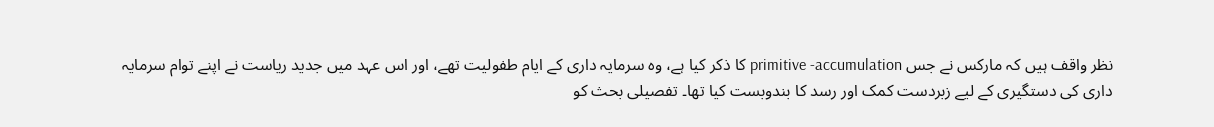نظر واقف ہیں کہ مارکس نے جس primitive -accumulation کا ذکر کیا ہے، وہ سرمایہ داری کے ایام طفولیت تھے، اور اس عہد میں جدید ریاست نے اپنے توام سرمایہ داری کی دستگیری کے لیے زبردست کمک اور رسد کا بندوبست کیا تھا۔ تفصیلی بحث کو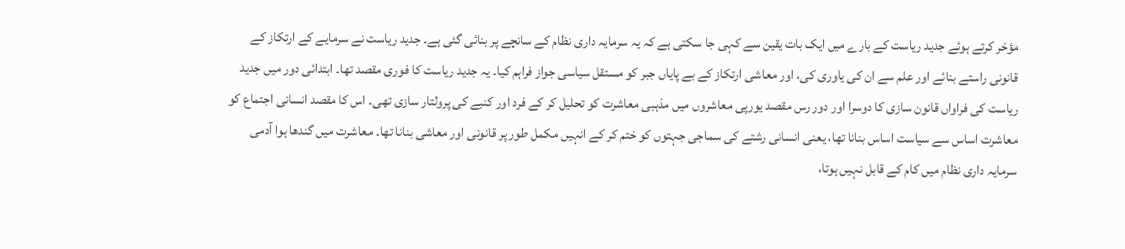مؤخر کرتے ہوئے جدید ریاست کے بارے میں ایک بات یقین سے کہی جا سکتی ہے کہ یہ سرمایہ داری نظام کے سانچے پر بنائی گئی ہے۔ جدید ریاست نے سرمایے کے ارتکاز کے قانونی راستے بنائے اور علم سے ان کی یاوری کی، اور معاشی ارتکاز کے بے پایاں جبر کو مستقل سیاسی جواز فراہم کیا۔ یہ جدید ریاست کا فوری مقصد تھا۔ ابتدائی دور میں جدید ریاست کی فراواں قانون سازی کا دوسرا اور دور رس مقصد یورپی معاشروں میں مذہبی معاشرت کو تحلیل کر کے فرد اور کنبے کی پرولتار سازی تھی۔ اس کا مقصد انسانی اجتماع کو معاشرت اساس سے سیاست اساس بنانا تھا، یعنی انسانی رشتے کی سماجی جہتوں کو ختم کر کے انہیں مکمل طور پر قانونی اور معاشی بنانا تھا۔ معاشرت میں گندھا ہوا آدمی سرمایہ داری نظام میں کام کے قابل نہیں ہوتا،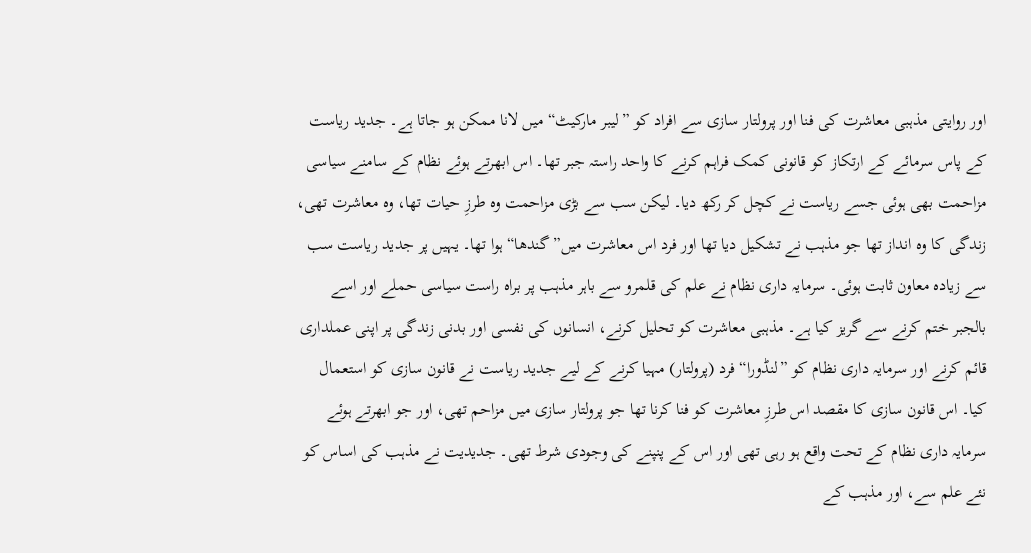اور روایتی مذہبی معاشرت کی فنا اور پرولتار سازی سے افراد کو ”لیبر مارکیٹ“ میں لانا ممکن ہو جاتا ہے۔ جدید ریاست کے پاس سرمائے کے ارتکاز کو قانونی کمک فراہم کرنے کا واحد راستہ جبر تھا۔ اس ابھرتے ہوئے نظام کے سامنے سیاسی مزاحمت بھی ہوئی جسے ریاست نے کچل کر رکھ دیا۔ لیکن سب سے بڑی مزاحمت وہ طرزِ حیات تھا، وہ معاشرت تھی، زندگی کا وہ انداز تھا جو مذہب نے تشکیل دیا تھا اور فرد اس معاشرت میں” گندھا“ ہوا تھا۔ یہیں پر جدید ریاست سب سے زیادہ معاون ثابت ہوئی۔ سرمایہ داری نظام نے علم کی قلمرو سے باہر مذہب پر براہ راست سیاسی حملے اور اسے بالجبر ختم کرنے سے گریز کیا ہے۔ مذہبی معاشرت کو تحلیل کرنے، انسانوں کی نفسی اور بدنی زندگی پر اپنی عملداری قائم کرنے اور سرمایہ داری نظام کو ”لنڈورا“ فرد (پرولتار) مہیا کرنے کے لیے جدید ریاست نے قانون سازی کو استعمال کیا۔ اس قانون سازی کا مقصد اس طرزِ معاشرت کو فنا کرنا تھا جو پرولتار سازی میں مزاحم تھی، اور جو ابھرتے ہوئے سرمایہ داری نظام کے تحت واقع ہو رہی تھی اور اس کے پنپنے کی وجودی شرط تھی۔ جدیدیت نے مذہب کی اساس کو نئے علم سے، اور مذہب کے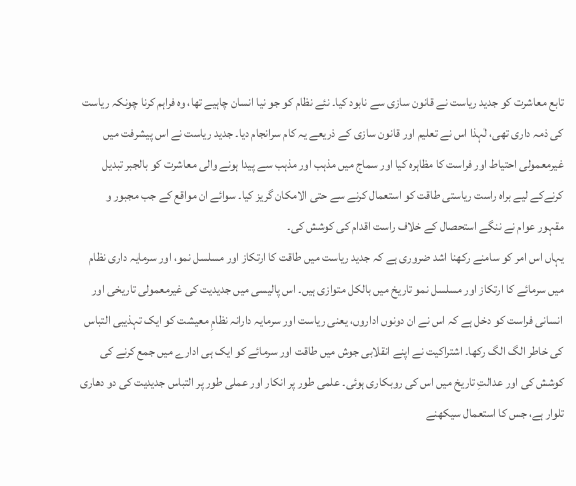تابع معاشرت کو جدید ریاست نے قانون سازی سے نابود کیا۔ نئے نظام کو جو نیا انسان چاہیے تھا، وہ فراہم کرنا چونکہ ریاست کی ذمہ داری تھی، لٰہذا اس نے تعلیم اور قانون سازی کے ذریعے یہ کام سرانجام دیا۔ جدید ریاست نے اس پیشرفت میں غیرمعمولی احتیاط اور فراست کا مظاہرہ کیا اور سماج میں مذہب اور مذہب سے پیدا ہونے والی معاشرت کو بالجبر تبدیل کرنےکے لیے براہ راست ریاستی طاقت کو استعمال کرنے سے حتی الامکان گریز کیا۔ سوائے ان مواقع کے جب مجبور و مقہور عوام نے ننگے استحصال کے خلاف راست اقدام کی کوشش کی۔
یہاں اس امر کو سامنے رکھنا اشد ضروری ہے کہ جدید ریاست میں طاقت کا ارتکاز اور مسلسل نمو، اور سرمایہ داری نظام میں سرمائے کا ارتکاز اور مسلسل نمو تاریخ میں بالکل متوازی ہیں۔ اس پالیسی میں جدیدیت کی غیرمعمولی تاریخی اور انسانی فراست کو دخل ہے کہ اس نے ان دونوں اداروں، یعنی ریاست اور سرمایہ دارانہ نظامِ معیشت کو ایک تہذیبی التباس کی خاطر الگ الگ رکھا۔ اشتراکیت نے اپنے انقلابی جوش میں طاقت اور سرمائے کو ایک ہی ادارے میں جمع کرنے کی کوشش کی اور عدالتِ تاریخ میں اس کی روبکاری ہوئی۔ علمی طور پر انکار اور عملی طور پر التباس جدیدیت کی دو دھاری تلوار ہے، جس کا استعمال سیکھنے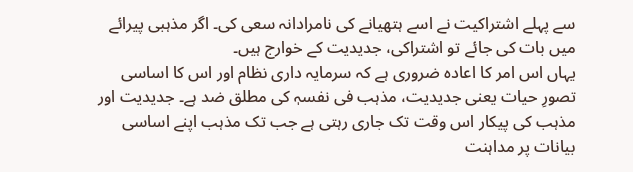سے پہلے اشتراکیت نے اسے ہتھیانے کی نامرادانہ سعی کی۔ اگر مذہبی پیرائے میں بات کی جائے تو اشتراکی، جدیدیت کے خوارج ہیں۔
یہاں اس امر کا اعادہ ضروری ہے کہ سرمایہ داری نظام اور اس کا اساسی تصورِ حیات یعنی جدیدیت، مذہب فی نفسہٖ کی مطلق ضد ہے۔ جدیدیت اور مذہب کی پیکار اس وقت تک جاری رہتی ہے جب تک مذہب اپنے اساسی بیانات پر مداہنت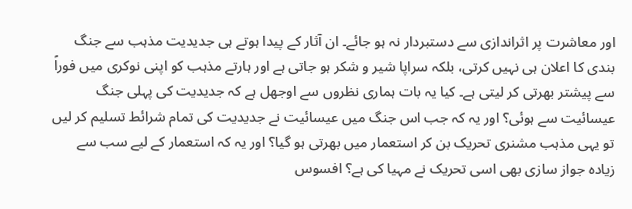اور معاشرت پر اثراندازی سے دستبردار نہ ہو جائے۔ ان آثار کے پیدا ہوتے ہی جدیدیت مذہب سے جنگ بندی کا اعلان ہی نہیں کرتی، بلکہ سراپا شیر و شکر ہو جاتی ہے اور ہارتے مذہب کو اپنی نوکری میں فوراً سے پیشتر بھرتی کر لیتی ہے۔ کیا یہ بات ہماری نظروں سے اوجھل ہے کہ جدیدیت کی پہلی جنگ عیسائیت سے ہوئی؟ اور یہ کہ جب اس جنگ میں عیسائیت نے جدیدیت کی تمام شرائط تسلیم کر لیں تو یہی مذہب مشنری تحریک بن کر استعمار میں بھرتی ہو گیا؟ اور یہ کہ استعمار کے لیے سب سے زیادہ جواز سازی بھی اسی تحریک نے مہیا کی ہے؟ افسوس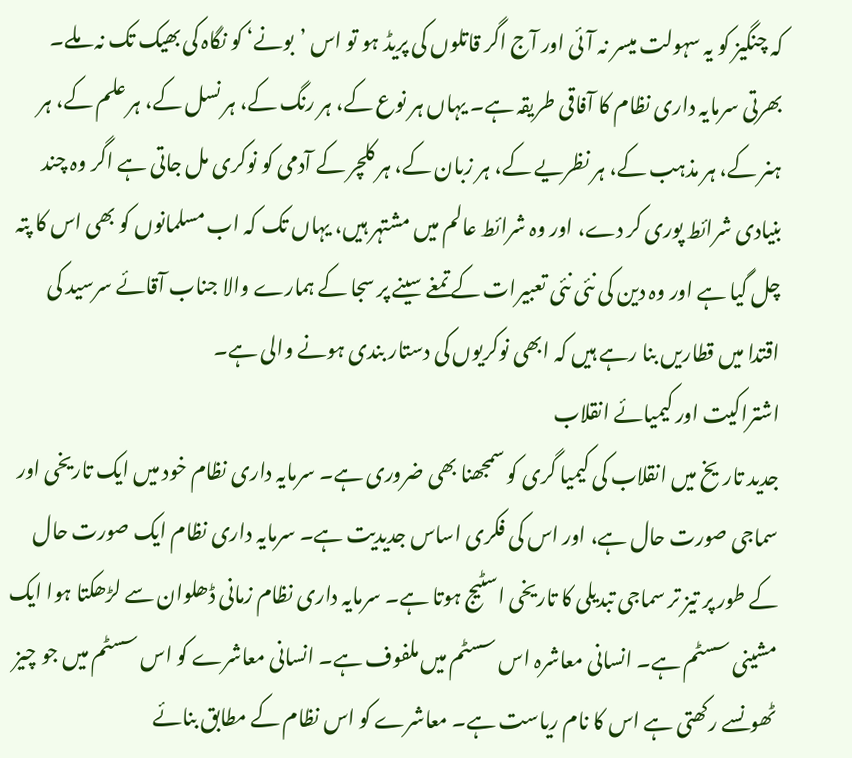کہ چنگیز کو یہ سہولت میسر نہ آئی اور آج اگر قاتلوں کی پریڈ ہو تو اس ’بونے‘ کو نگاہ کی بھیک تک نہ ملے۔ بھرتی سرمایہ داری نظام کا آفاقی طریقہ ہے۔ یہاں ہر نوع کے، ہر رنگ کے، ہر نسل کے، ہر علم کے، ہر ہنر کے، ہر مذہب کے، ہر نظریے کے، ہر زبان کے، ہر کلچر کے آدمی کو نوکری مل جاتی ہے اگر وہ چند بنیادی شرائط پوری کر دے، اور وہ شرائط عالم میں مشتہر ہیں، یہاں تک کہ اب مسلمانوں کو بھی اس کا پتہ چل گیا ہے اور وہ دین کی نئی نئی تعبیرات کے تمغے سینے پر سجا کے ہمارے والا جناب آقائے سرسید کی اقتدا میں قطاریں بنا رہے ہیں کہ ابھی نوکریوں کی دستار بندی ہونے والی ہے۔
اشتراکیت اور کیمیائے انقلاب
جدید تاریخ میں انقلاب کی کیمیا گری کو سمجھنا بھی ضروری ہے۔ سرمایہ داری نظام خود میں ایک تاریخی اور سماجی صورت حال ہے، اور اس کی فکری اساس جدیدیت ہے۔ سرمایہ داری نظام ایک صورت حال کے طور پر تیز تر سماجی تبدیلی کا تاریخی اسٹیج ہوتا ہے۔ سرمایہ داری نظام زمانی ڈھلوان سے لڑھکتا ہوا ایک مشینی سسٹم ہے۔ انسانی معاشرہ اس سسٹم میں ملفوف ہے۔ انسانی معاشرے کو اس سسٹم میں جو چیز ٹھونسے رکھتی ہے اس کا نام ریاست ہے۔ معاشرے کو اس نظام کے مطابق بنائے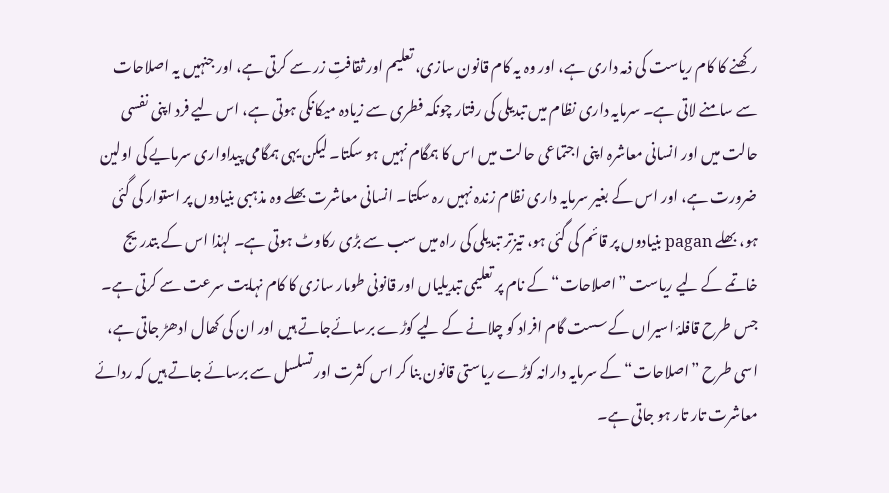رکھنے کا کام ریاست کی ذمہ داری ہے، اور وہ یہ کام قانون سازی، تعلیم اور ثقافتِ زر سے کرتی ہے، اور جنہیں یہ اصلاحات سے سامنے لاتی ہے۔ سرمایہ داری نظام میں تبدیلی کی رفتار چونکہ فطری سے زیادہ میکانکی ہوتی ہے، اس لیے فرد اپنی نفسی حالت میں اور انسانی معاشرہ اپنی اجتماعی حالت میں اس کا ہمگام نہیں ہو سکتا۔ لیکن یہی ہمگامی پیداواری سرمایے کی اولین ضرورت ہے، اور اس کے بغیر سرمایہ داری نظام زندہ نہیں رہ سکتا۔ انسانی معاشرت بھلے وہ مذہبی بنیادوں پر استوار کی گئی ہو، بھلے pagan بنیادوں پر قائم کی گئی ہو، تیزتر تبدیلی کی راہ میں سب سے بڑی رکاوٹ ہوتی ہے۔ لہٰذا اس کے بتدریج خاتمے کے لیے ریاست ”اصلاحات“ کے نام پر تعلیمی تبدیلیاں اور قانونی طومار سازی کا کام نہایت سرعت سے کرتی ہے۔ جس طرح قافلۂ اسیراں کے سست گام افراد کو چلانے کے لیے کوڑے برسائےجاتے ہیں اور ان کی کھال ادھڑ جاتی ہے، اسی طرح ”اصلاحات“ کے سرمایہ دارانہ کوڑے ریاستی قانون بنا کر اس کثرت اور تسلسل سے برسائے جاتے ہیں کہ ردائے معاشرت تار تار ہو جاتی ہے۔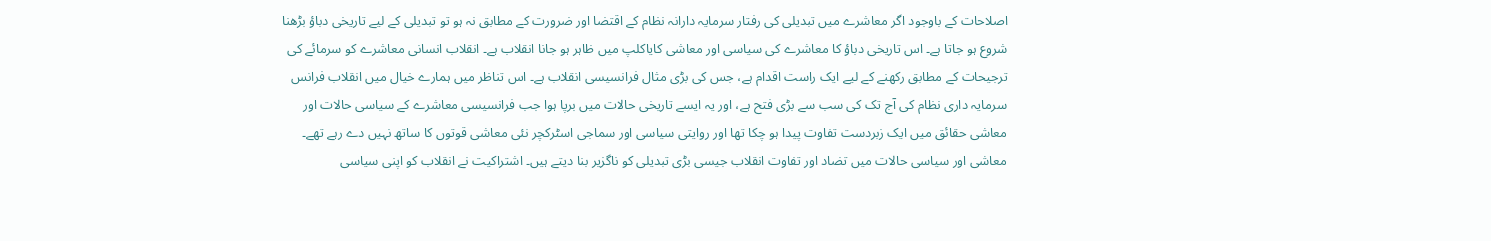اصلاحات کے باوجود اگر معاشرے میں تبدیلی کی رفتار سرمایہ دارانہ نظام کے اقتضا اور ضرورت کے مطابق نہ ہو تو تبدیلی کے لیے تاریخی دباؤ بڑھنا شروع ہو جاتا ہے۔ اس تاریخی دباؤ کا معاشرے کی سیاسی اور معاشی کایاکلپ میں ظاہر ہو جانا انقلاب ہے۔ انقلاب انسانی معاشرے کو سرمائے کی ترجیحات کے مطابق رکھنے کے لیے ایک راست اقدام ہے، جس کی بڑی مثال فرانسیسی انقلاب ہے۔ اس تناظر میں ہمارے خیال میں انقلاب فرانس سرمایہ داری نظام کی آج تک کی سب سے بڑی فتح ہے، اور یہ ایسے تاریخی حالات میں برپا ہوا جب فرانسیسی معاشرے کے سیاسی حالات اور معاشی حقائق میں ایک زبردست تفاوت پیدا ہو چکا تھا اور روایتی سیاسی اور سماجی اسٹرکچر نئی معاشی قوتوں کا ساتھ نہیں دے رہے تھے۔ معاشی اور سیاسی حالات میں تضاد اور تفاوت انقلاب جیسی بڑی تبدیلی کو ناگزیر بنا دیتے ہیں۔ اشتراکیت نے انقلاب کو اپنی سیاسی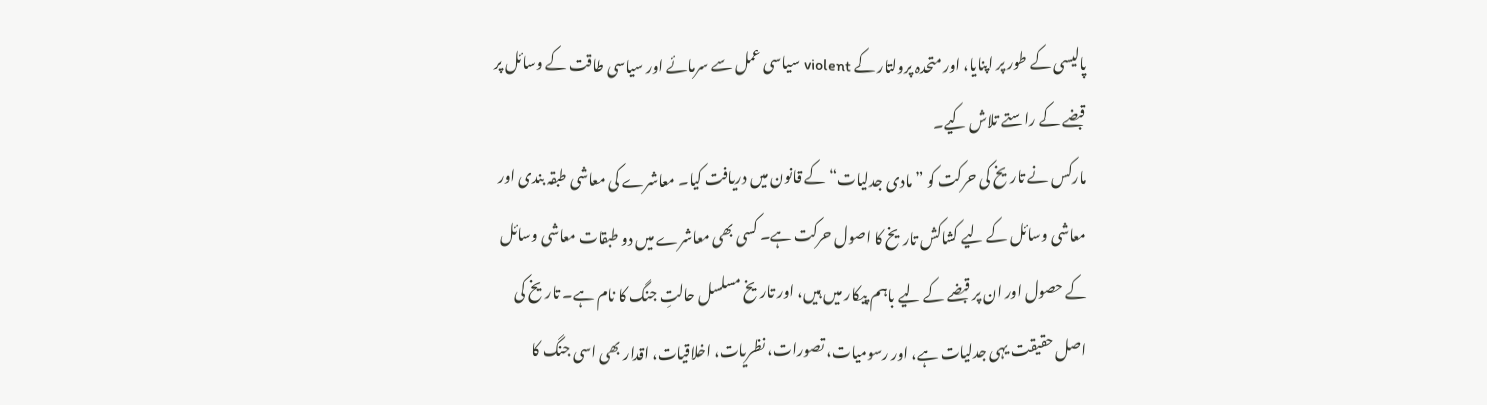پالیسی کے طور پر اپنایا، اور متحدہ پرولتار کے violent سیاسی عمل سے سرمائے اور سیاسی طاقت کے وسائل پر قبضے کے راستے تلاش کیے۔
مارکس نے تاریخ کی حرکت کو ”مادی جدلیات“ کے قانون میں دریافت کیا۔ معاشرے کی معاشی طبقہ بندی اور معاشی وسائل کے لیے کشاکش تاریخ کا اصول حرکت ہے۔ کسی بھی معاشرے میں دو طبقات معاشی وسائل کے حصول اور ان پر قبضے کے لیے باہم پیکار میں ہیں، اور تاریخ مسلسل حالتِ جنگ کا نام ہے۔ تاریخ کی اصل حقیقت یہی جدلیات ہے، اور رسومیات، تصورات، نظریات، اخلاقیات، اقدار بھی اسی جنگ کا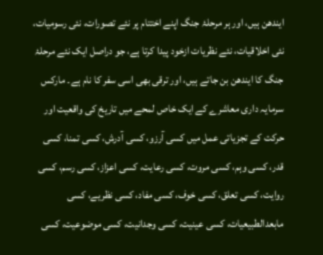ایندھن ہیں، اور ہر مرحلۂ جنگ اپنے اختتام پر نئے تصورات، نئی رسومیات، نئی اخلاقیات، نئے نظریات ازخود پیدا کرتا ہے، جو دراصل ایک نئے مرحلۂ جنگ کا ایندھن بن جاتے ہیں، اور ترقی بھی اسی سفر کا نام ہے۔ مارکس سرمایہ داری معاشرے کے ایک خاص لمحے میں تاریخ کی واقعیت اور حرکت کے تجزیاتی عمل میں کسی آرزو، کسی آدرش، کسی تمنا، کسی قدر، کسی وہم، کسی مروت، کسی رعایت، کسی اعزاز، کسی رسم، کسی روایت، کسی تعلق، کسی خوف، کسی مفاد، کسی نظریے، کسی مابعدالطبیعیات، کسی عینیت، کسی وجدانیت، کسی موضوعیت، کسی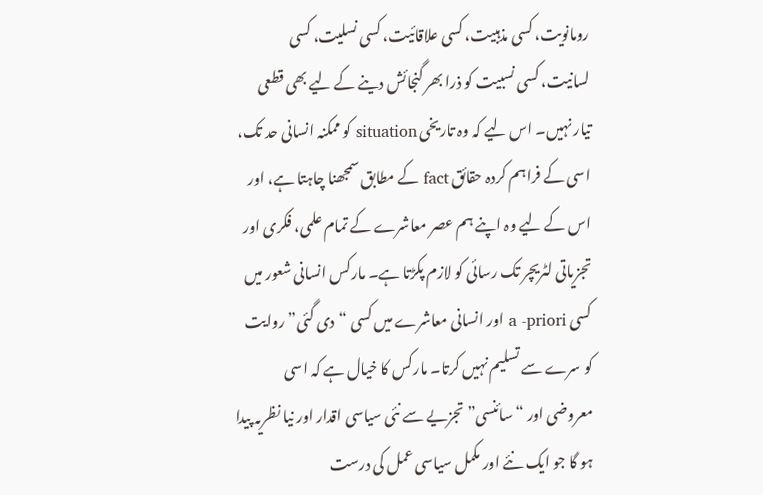رومانویت، کسی مذہبیت، کسی علاقائیت، کسی نسلیت، کسی لسانیت، کسی نسبیت کو ذرا بھر گنجائش دینے کے لیے بھی قطعی تیار نہیں۔ اس لیے کہ وہ تاریخی situation کو ممکنہ انسانی حد تک، اسی کے فراہم کردہ حقائق fact کے مطابق سمجھنا چاہتا ہے، اور اس کے لیے وہ اپنے ہم عصر معاشرے کے تمام علمی، فکری اور تجزیاتی لٹریچر تک رسائی کو لازم پکڑتا ہے۔ مارکس انسانی شعور میں کسی a -priori اور انسانی معاشرے میں کسی “دی گئی” روایت کو سرے سے تسلیم نہیں کرتا۔ مارکس کا خیال ہے کہ اسی معروضی اور “سائنسی” تجزیے سے نئی سیاسی اقدار اور نیا نظریہ پیدا ہو گا جو ایک نئے اور مکمل سیاسی عمل کی درست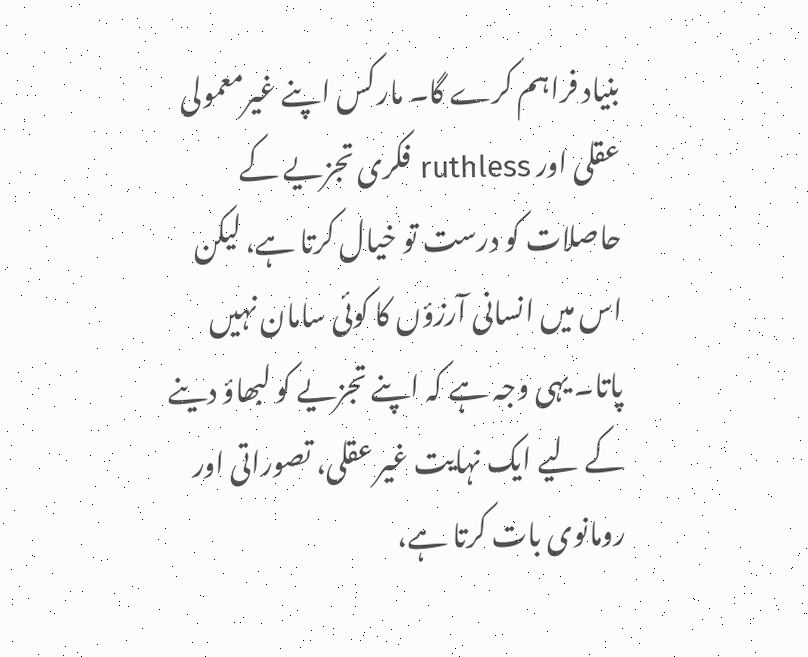بنیاد فراہم کرے گا۔ مارکس اپنے غیرمعمولی عقلی اور ruthless فکری تجزیے کے حاصلات کو درست تو خیال کرتا ہے، لیکن اس میں انسانی آرزؤں کا کوئی سامان نہیں پاتا۔ یہی وجہ ہے کہ اپنے تجزیے کو لبھاؤ دینے کے لیے ایک نہایت غیر عقلی، تصوراتی اور رومانوی بات کرتا ہے،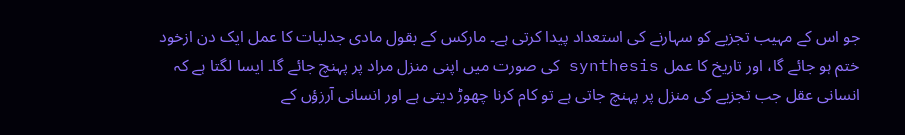جو اس کے مہیب تجزیے کو سہارنے کی استعداد پیدا کرتی ہے۔ مارکس کے بقول مادی جدلیات کا عمل ایک دن ازخود ختم ہو جائے گا، اور تاریخ کا عمل synthesis کی صورت میں اپنی منزل مراد پر پہنچ جائے گا۔ ایسا لگتا ہے کہ انسانی عقل جب تجزیے کی منزل پر پہنچ جاتی ہے تو کام کرنا چھوڑ دیتی ہے اور انسانی آرزؤں کے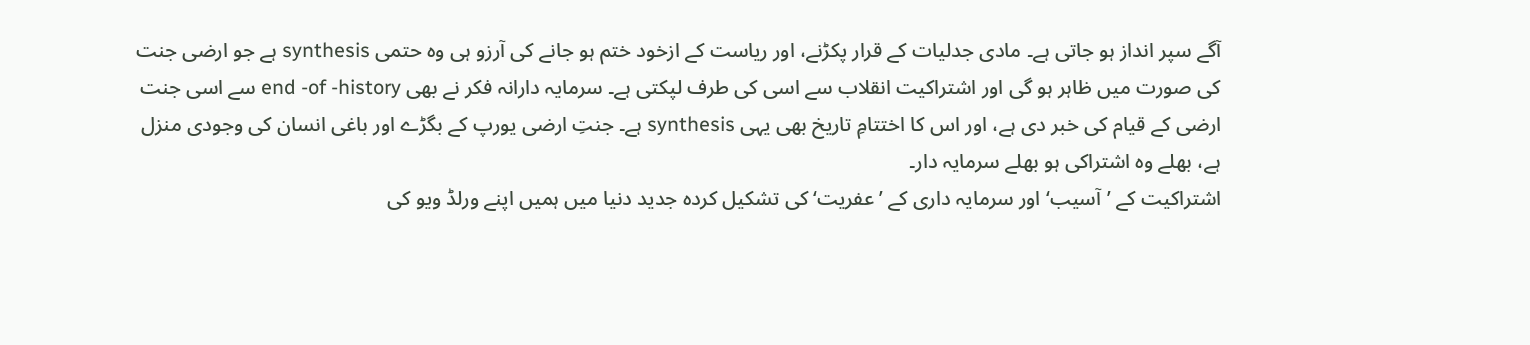آگے سپر انداز ہو جاتی ہے۔ مادی جدلیات کے قرار پکڑنے، اور ریاست کے ازخود ختم ہو جانے کی آرزو ہی وہ حتمی synthesis ہے جو ارضی جنت کی صورت میں ظاہر ہو گی اور اشتراکیت انقلاب سے اسی کی طرف لپکتی ہے۔ سرمایہ دارانہ فکر نے بھی end -of -history سے اسی جنت ارضی کے قیام کی خبر دی ہے، اور اس کا اختتامِ تاریخ بھی یہی synthesis ہے۔ جنتِ ارضی یورپ کے بگڑے اور باغی انسان کی وجودی منزل ہے، بھلے وہ اشتراکی ہو بھلے سرمایہ دار۔
اشتراکیت کے ’آسیب‘ اور سرمایہ داری کے ’عفریت‘ کی تشکیل کردہ جدید دنیا میں ہمیں اپنے ورلڈ ویو کی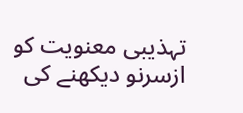تہذیبی معنویت کو ازسرنو دیکھنے کی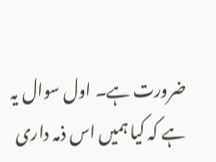ضرورت ہے۔ اول سوال یہ ہے کہ کیا ہمیں اس ذمہ داری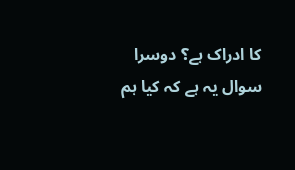کا ادراک ہے؟ دوسرا سوال یہ ہے کہ کیا ہم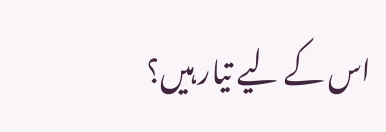اس کے لیے تیار ہیں؟